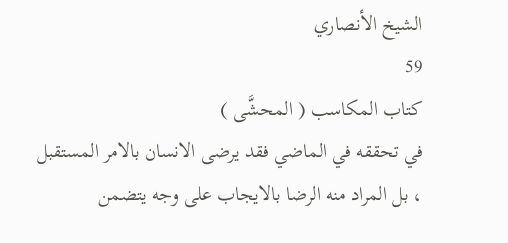الشيخ الأنصاري
59
كتاب المكاسب ( المحشَّى )
في تحققه في الماضي فقد يرضى الانسان بالامر المستقبل ، بل المراد منه الرضا بالايجاب على وجه يتضمن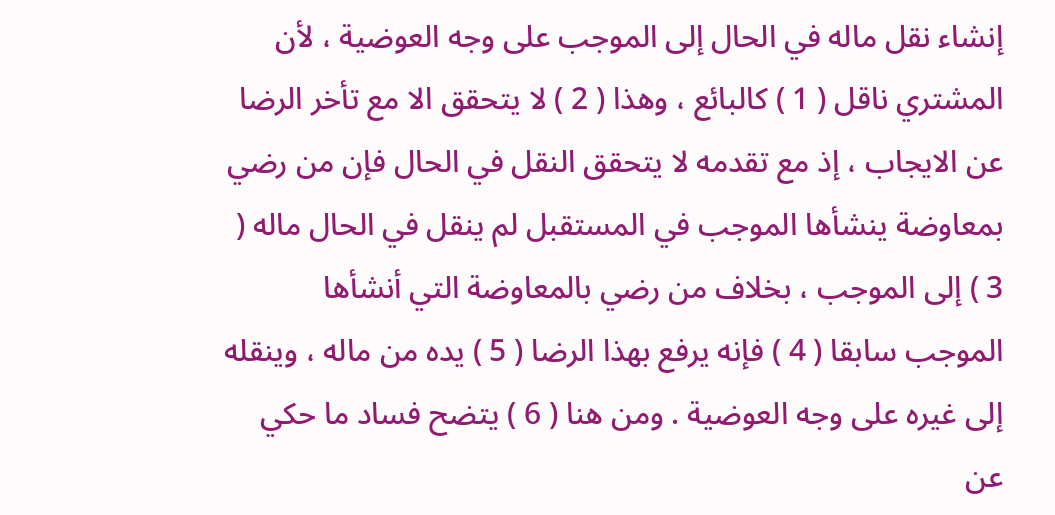إنشاء نقل ماله في الحال إلى الموجب على وجه العوضية ، لأن المشتري ناقل ( 1 ) كالبائع ، وهذا ( 2 ) لا يتحقق الا مع تأخر الرضا عن الايجاب ، إذ مع تقدمه لا يتحقق النقل في الحال فإن من رضي بمعاوضة ينشأها الموجب في المستقبل لم ينقل في الحال ماله ( 3 ) إلى الموجب ، بخلاف من رضي بالمعاوضة التي أنشأها الموجب سابقا ( 4 ) فإنه يرفع بهذا الرضا ( 5 ) يده من ماله ، وينقله إلى غيره على وجه العوضية . ومن هنا ( 6 ) يتضح فساد ما حكي عن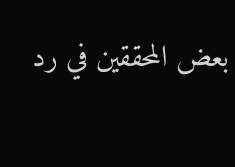بعض المحققين في رد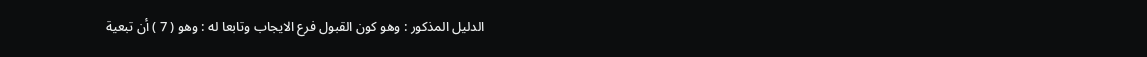الدليل المذكور : وهو كون القبول فرع الايجاب وتابعا له : وهو ( 7 ) أن تبعية